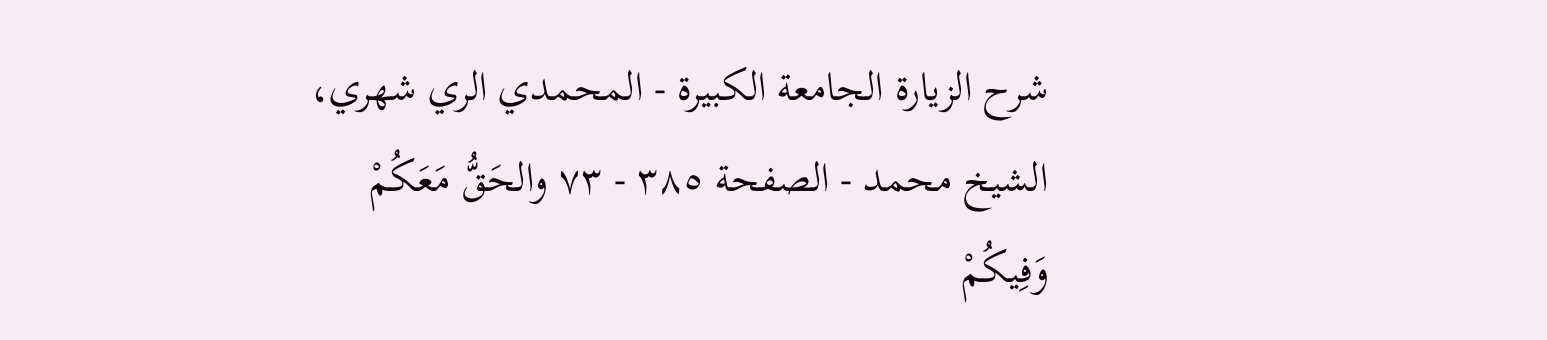شرح الزیارة الجامعة الکبیرة - المحمدي الري شهري، الشيخ محمد - الصفحة ٣٨٥ - ٧٣ والحَقُّ مَعَكُمْ وَفِيكُمْ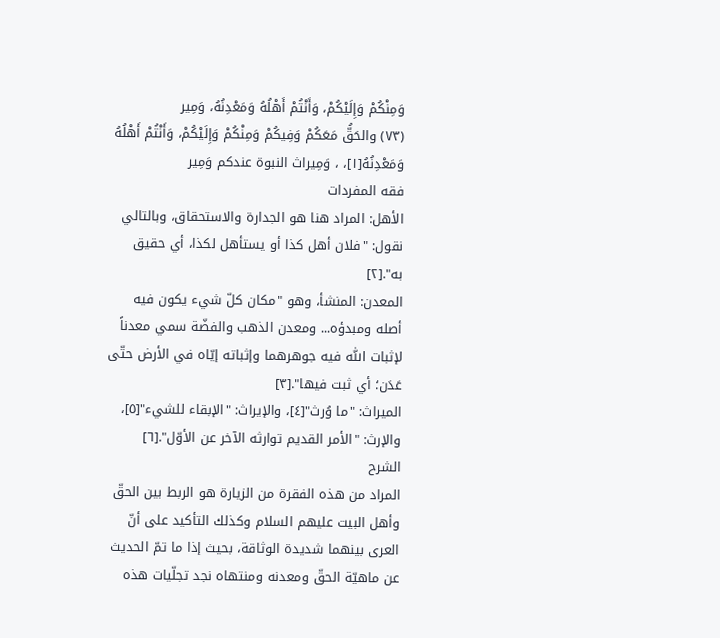وَمِنْكُمْ وَإِلَيْكُمْ، وَأَنْتُمْ أَهْلُهُ وَمَعْدِنُهُ، وَمِير
(٧٣) والحَقُّ مَعَكُمْ وَفِيكُمْ وَمِنْكُمْ وَإِلَيْكُمْ، وَأَنْتُمْ أَهْلُهُ وَمَعْدِنُهُ[١]، ، وَمِيراث النبوة عندكم وَمِير
فقه المفردات
الأهل: المراد هنا هو الجدارة والاستحقاق، وبالتالي نقول: "فلان أهل كذا أو يستأهل لكذا، أي حقيق به".[٢]
المعدن: المنشأ، وهو "مكان كلّ شيء يكون فيه أصله ومبدؤه... ومعدن الذهب والفضّة سمي معدناً لإثبات اللّٰه فيه جوهرهما وإثباته إيّاه في الأرض حتّى عَدَن؛ أي ثبت فيها".[٣]
الميراث: "ما وُرث"[٤]، والإيراث: "الإبقاء للشيء"[٥]، والإرث: "الأمر القديم توارثه الآخر عن الأوّل".[٦]
الشرح
المراد من هذه الفقرة من الزيارة هو الربط بين الحقّ وأهل البيت علیهم السلام وكذلك التأكيد على أنّ العرى بينهما شديدة الوثاقة، بحيث إذا ما تمّ الحديث عن ماهيّة الحقّ ومعدنه ومنتهاه نجد تجلّيات هذه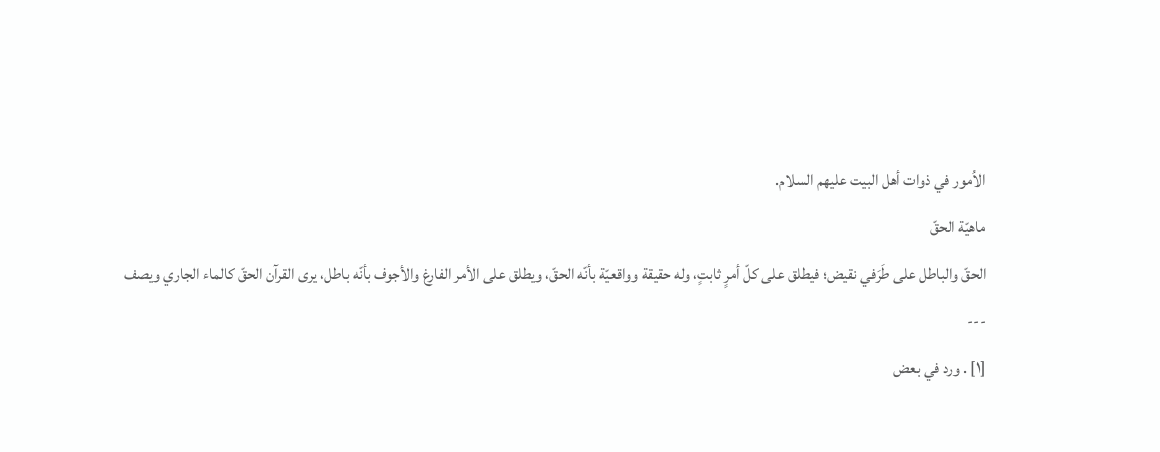الاُمور في ذوات أهل البيت علیهم السلام.
ماهيّة الحقّ
الحقّ والباطل على طَرَفي نقيض؛ فيطلق على كلّ أمرٍ ثابتٍ، وله حقيقة وواقعيّة بأنّه الحقّ، ويطلق على الأمر الفارغ والأجوف بأنّه باطل، يرى القرآن الحقّ كالماء الجاري ويصف
---
[١] . ورد في بعض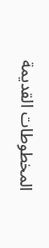المخطوطات القديمة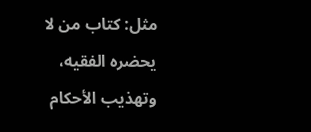مثل: كتاب من لا يحضره الفقيه، وتهذيب الأحكام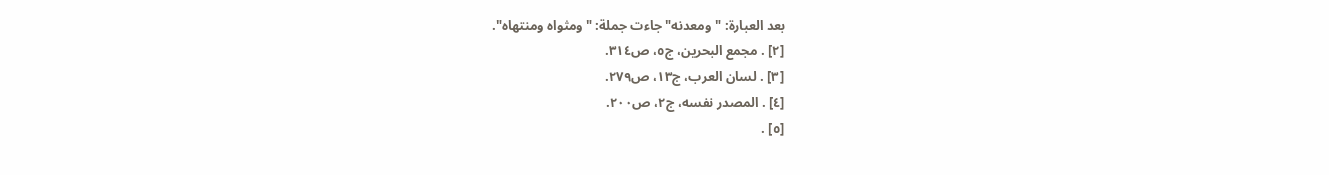بعد العبارة: "ومعدنه" جاءت جملة: "ومثواه ومنتهاه".
[٢] . مجمع البحرين، ج٥، ص٣١٤.
[٣] . لسان العرب، ج١٣، ص٢٧٩.
[٤] . المصدر نفسه، ج٢، ص٢٠٠.
[٥] .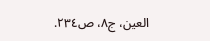العين، ج٨، ص٢٣٤.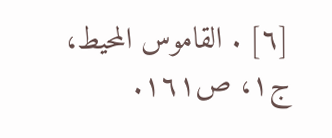[٦] . القاموس المحيط، ج١، ص١٦١.